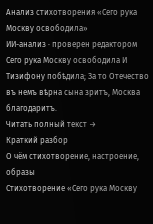Анализ стихотворения «Сего рука Москву освободила»
ИИ-анализ · проверен редактором
Сего рука Москву освободила И Тизифону побѣдила; За то Отечество въ немъ вѣрна сына зритъ, Москва благодаритъ.
Читать полный текст →
Краткий разбор
О чём стихотворение, настроение, образы
Стихотворение «Сего рука Москву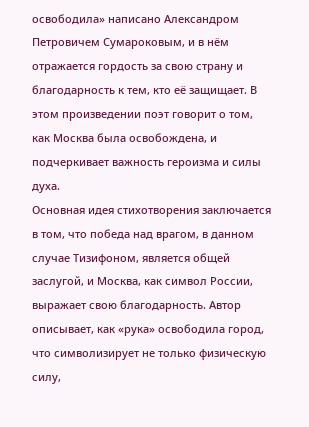освободила» написано Александром Петровичем Сумароковым, и в нём отражается гордость за свою страну и благодарность к тем, кто её защищает. В этом произведении поэт говорит о том, как Москва была освобождена, и подчеркивает важность героизма и силы духа.
Основная идея стихотворения заключается в том, что победа над врагом, в данном случае Тизифоном, является общей заслугой, и Москва, как символ России, выражает свою благодарность. Автор описывает, как «рука» освободила город, что символизирует не только физическую силу,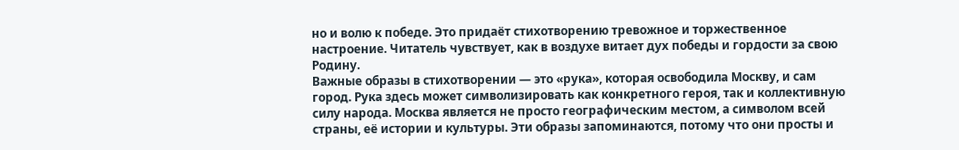но и волю к победе. Это придаёт стихотворению тревожное и торжественное настроение. Читатель чувствует, как в воздухе витает дух победы и гордости за свою Родину.
Важные образы в стихотворении — это «рука», которая освободила Москву, и сам город. Рука здесь может символизировать как конкретного героя, так и коллективную силу народа. Москва является не просто географическим местом, а символом всей страны, её истории и культуры. Эти образы запоминаются, потому что они просты и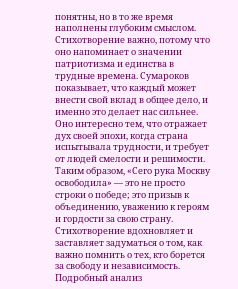понятны, но в то же время наполнены глубоким смыслом.
Стихотворение важно, потому что оно напоминает о значении патриотизма и единства в трудные времена. Сумароков показывает, что каждый может внести свой вклад в общее дело, и именно это делает нас сильнее. Оно интересно тем, что отражает дух своей эпохи, когда страна испытывала трудности, и требует от людей смелости и решимости.
Таким образом, «Сего рука Москву освободила» — это не просто строки о победе; это призыв к объединению, уважению к героям и гордости за свою страну. Стихотворение вдохновляет и заставляет задуматься о том, как важно помнить о тех, кто борется за свободу и независимость.
Подробный анализ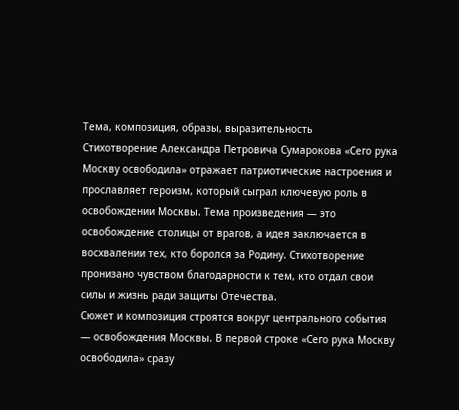Тема, композиция, образы, выразительность
Стихотворение Александра Петровича Сумарокова «Сего рука Москву освободила» отражает патриотические настроения и прославляет героизм, который сыграл ключевую роль в освобождении Москвы. Тема произведения — это освобождение столицы от врагов, а идея заключается в восхвалении тех, кто боролся за Родину. Стихотворение пронизано чувством благодарности к тем, кто отдал свои силы и жизнь ради защиты Отечества.
Сюжет и композиция строятся вокруг центрального события — освобождения Москвы. В первой строке «Сего рука Москву освободила» сразу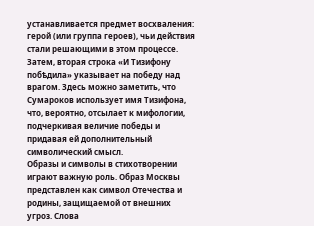устанавливается предмет восхваления: герой (или группа героев), чьи действия стали решающими в этом процессе. Затем, вторая строка «И Тизифону побѣдила» указывает на победу над врагом. Здесь можно заметить, что Сумароков использует имя Тизифона, что, вероятно, отсылает к мифологии, подчеркивая величие победы и придавая ей дополнительный символический смысл.
Образы и символы в стихотворении играют важную роль. Образ Москвы представлен как символ Отечества и родины, защищаемой от внешних угроз. Слова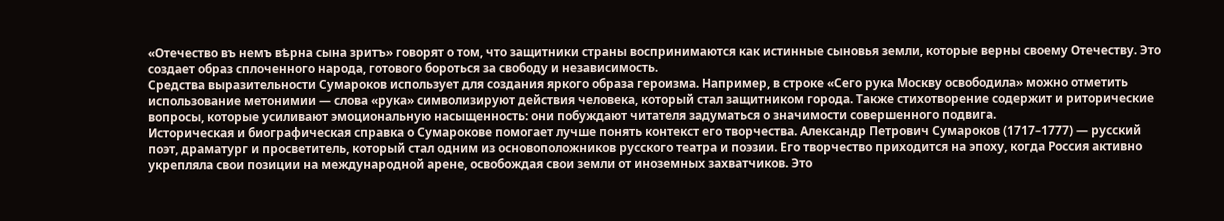«Отечество въ немъ вѣрна сына зритъ» говорят о том, что защитники страны воспринимаются как истинные сыновья земли, которые верны своему Отечеству. Это создает образ сплоченного народа, готового бороться за свободу и независимость.
Средства выразительности Сумароков использует для создания яркого образа героизма. Например, в строке «Сего рука Москву освободила» можно отметить использование метонимии — слова «рука» символизируют действия человека, который стал защитником города. Также стихотворение содержит и риторические вопросы, которые усиливают эмоциональную насыщенность: они побуждают читателя задуматься о значимости совершенного подвига.
Историческая и биографическая справка о Сумарокове помогает лучше понять контекст его творчества. Александр Петрович Сумароков (1717–1777) — русский поэт, драматург и просветитель, который стал одним из основоположников русского театра и поэзии. Его творчество приходится на эпоху, когда Россия активно укрепляла свои позиции на международной арене, освобождая свои земли от иноземных захватчиков. Это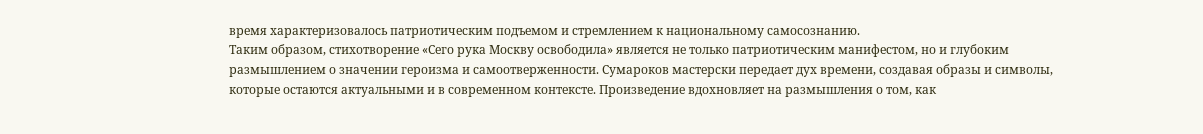время характеризовалось патриотическим подъемом и стремлением к национальному самосознанию.
Таким образом, стихотворение «Сего рука Москву освободила» является не только патриотическим манифестом, но и глубоким размышлением о значении героизма и самоотверженности. Сумароков мастерски передает дух времени, создавая образы и символы, которые остаются актуальными и в современном контексте. Произведение вдохновляет на размышления о том, как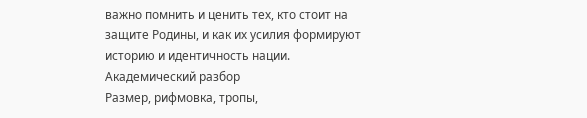важно помнить и ценить тех, кто стоит на защите Родины, и как их усилия формируют историю и идентичность нации.
Академический разбор
Размер, рифмовка, тропы,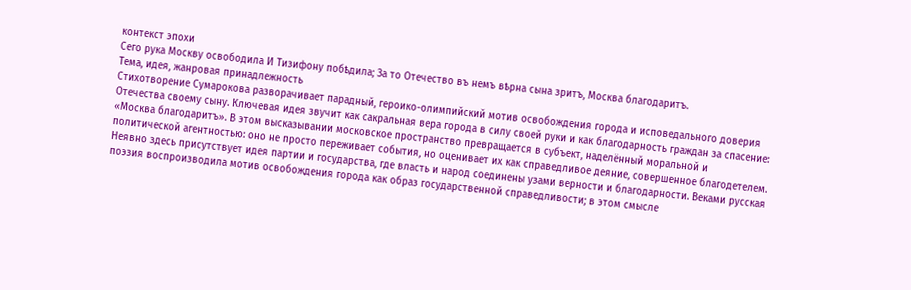контекст эпохи
Сего рука Москву освободила И Тизифону побѣдила; За то Отечество въ немъ вѣрна сына зритъ, Москва благодаритъ.
Тема, идея, жанровая принадлежность
Стихотворение Сумарокова разворачивает парадный, героико-олимпийский мотив освобождения города и исповедального доверия Отечества своему сыну. Ключевая идея звучит как сакральная вера города в силу своей руки и как благодарность граждан за спасение: «Москва благодаритъ». В этом высказывании московское пространство превращается в субъект, наделённый моральной и политической агентностью: оно не просто переживает события, но оценивает их как справедливое деяние, совершенное благодетелем. Неявно здесь присутствует идея партии и государства, где власть и народ соединены узами верности и благодарности. Веками русская поэзия воспроизводила мотив освобождения города как образ государственной справедливости; в этом смысле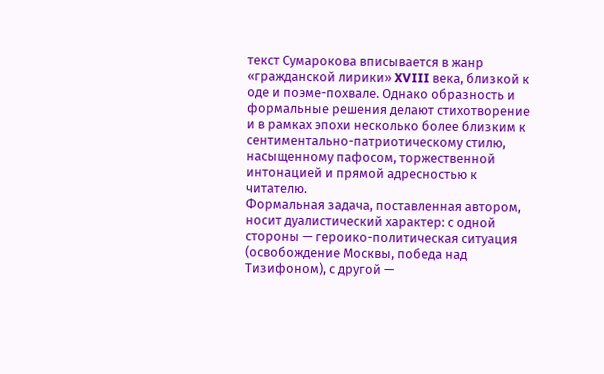текст Сумарокова вписывается в жанр «гражданской лирики» XVIII века, близкой к оде и поэме-похвале. Однако образность и формальные решения делают стихотворение и в рамках эпохи несколько более близким к сентиментально-патриотическому стилю, насыщенному пафосом, торжественной интонацией и прямой адресностью к читателю.
Формальная задача, поставленная автором, носит дуалистический характер: с одной стороны — героико-политическая ситуация (освобождение Москвы, победа над Тизифоном), с другой —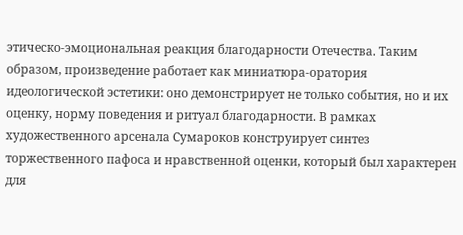этическо-эмоциональная реакция благодарности Отечества. Таким образом, произведение работает как миниатюра-оратория идеологической эстетики: оно демонстрирует не только события, но и их оценку, норму поведения и ритуал благодарности. В рамках художественного арсенала Сумароков конструирует синтез торжественного пафоса и нравственной оценки, который был характерен для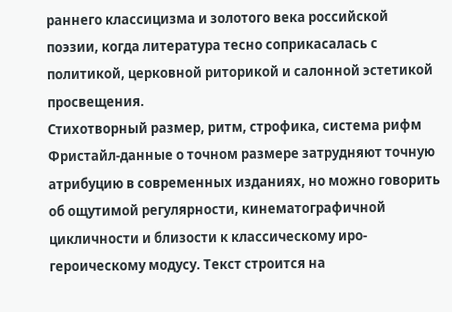раннего классицизма и золотого века российской поэзии, когда литература тесно соприкасалась с политикой, церковной риторикой и салонной эстетикой просвещения.
Стихотворный размер, ритм, строфика, система рифм
Фристайл-данные о точном размере затрудняют точную атрибуцию в современных изданиях, но можно говорить об ощутимой регулярности, кинематографичной цикличности и близости к классическому иро-героическому модусу. Текст строится на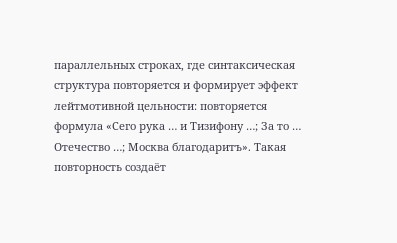параллельных строках, где синтаксическая структура повторяется и формирует эффект лейтмотивной цельности: повторяется формула «Сего рука … и Тизифону …; За то … Отечество …; Москва благодаритъ». Такая повторность создаёт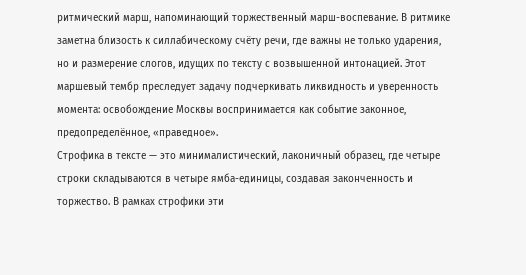ритмический марш, напоминающий торжественный марш-воспевание. В ритмике заметна близость к силлабическому счёту речи, где важны не только ударения, но и размерение слогов, идущих по тексту с возвышенной интонацией. Этот маршевый тембр преследует задачу подчеркивать ликвидность и уверенность момента: освобождение Москвы воспринимается как событие законное, предопределённое, «праведное».
Строфика в тексте — это минималистический, лаконичный образец, где четыре строки складываются в четыре ямба-единицы, создавая законченность и торжество. В рамках строфики эти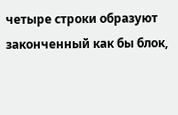четыре строки образуют законченный как бы блок,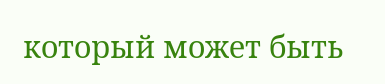который может быть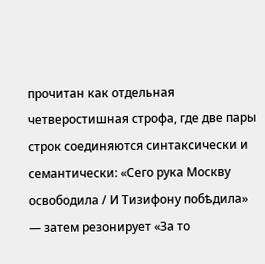прочитан как отдельная четверостишная строфа, где две пары строк соединяются синтаксически и семантически: «Сего рука Москву освободила / И Тизифону побѣдила» — затем резонирует «За то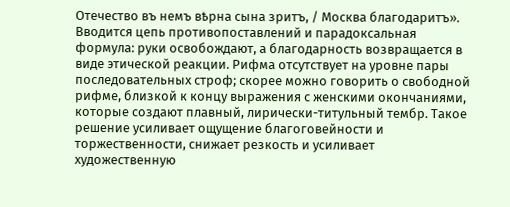Отечество въ немъ вѣрна сына зритъ, / Москва благодаритъ». Вводится цепь противопоставлений и парадоксальная формула: руки освобождают, а благодарность возвращается в виде этической реакции. Рифма отсутствует на уровне пары последовательных строф; скорее можно говорить о свободной рифме, близкой к концу выражения с женскими окончаниями, которые создают плавный, лирически-титульный тембр. Такое решение усиливает ощущение благоговейности и торжественности, снижает резкость и усиливает художественную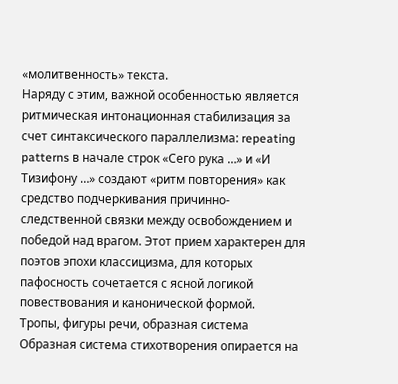«молитвенность» текста.
Наряду с этим, важной особенностью является ритмическая интонационная стабилизация за счет синтаксического параллелизма: repeating patterns в начале строк «Сего рука …» и «И Тизифону …» создают «ритм повторения» как средство подчеркивания причинно-следственной связки между освобождением и победой над врагом. Этот прием характерен для поэтов эпохи классицизма, для которых пафосность сочетается с ясной логикой повествования и канонической формой.
Тропы, фигуры речи, образная система
Образная система стихотворения опирается на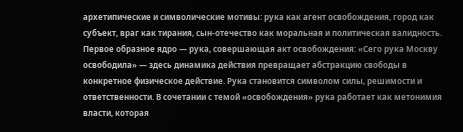архетипические и символические мотивы: рука как агент освобождения, город как субъект, враг как тирания, сын-отечество как моральная и политическая валидность. Первое образное ядро — рука, совершающая акт освобождения: «Сего рука Москву освободила» — здесь динамика действия превращает абстракцию свободы в конкретное физическое действие. Рука становится символом силы, решимости и ответственности. В сочетании с темой «освобождения» рука работает как метонимия власти, которая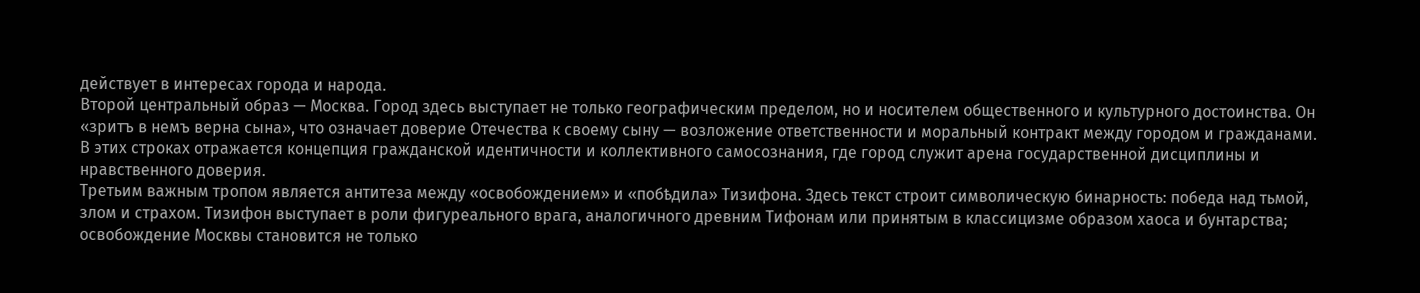действует в интересах города и народа.
Второй центральный образ — Москва. Город здесь выступает не только географическим пределом, но и носителем общественного и культурного достоинства. Он «зритъ в немъ верна сына», что означает доверие Отечества к своему сыну — возложение ответственности и моральный контракт между городом и гражданами. В этих строках отражается концепция гражданской идентичности и коллективного самосознания, где город служит арена государственной дисциплины и нравственного доверия.
Третьим важным тропом является антитеза между «освобождением» и «побѣдила» Тизифона. Здесь текст строит символическую бинарность: победа над тьмой, злом и страхом. Тизифон выступает в роли фигуреального врага, аналогичного древним Тифонам или принятым в классицизме образом хаоса и бунтарства; освобождение Москвы становится не только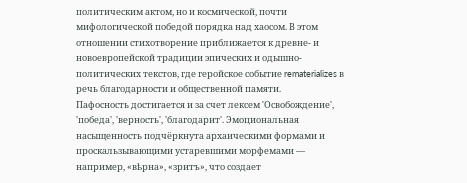политическим актом, но и космической, почти мифологической победой порядка над хаосом. В этом отношении стихотворение приближается к древне- и новоевропейской традиции эпических и одышно-политических текстов, где геройское событие rematerializes в речь благодарности и общественной памяти.
Пафосность достигается и за счет лексем 'Освобождение', 'победа', 'верность', 'благодарит'. Эмоциональная насыщенность подчёркнута архаическими формами и проскальзывающими устаревшими морфемами — например, «вѣрна», «зритъ», что создает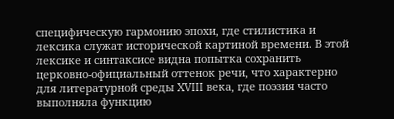специфическую гармонию эпохи, где стилистика и лексика служат исторической картиной времени. В этой лексике и синтаксисе видна попытка сохранить церковно-официальный оттенок речи, что характерно для литературной среды XVIII века, где поэзия часто выполняла функцию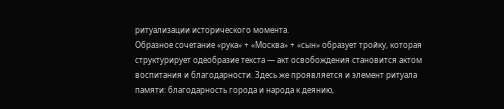ритуализации исторического момента.
Образное сочетание «рука» + «Москва» + «сын» образует тройку, которая структурирует одеобразие текста — акт освобождения становится актом воспитания и благодарности. Здесь же проявляется и элемент ритуала памяти: благодарность города и народа к деянию,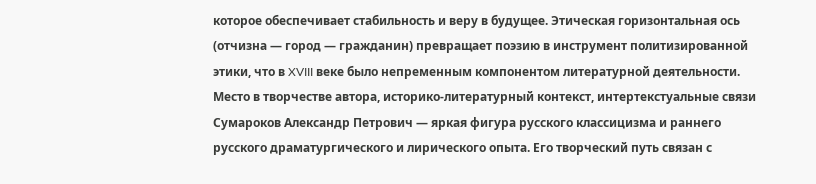которое обеспечивает стабильность и веру в будущее. Этическая горизонтальная ось (отчизна — город — гражданин) превращает поэзию в инструмент политизированной этики, что в XVIII веке было непременным компонентом литературной деятельности.
Место в творчестве автора, историко-литературный контекст, интертекстуальные связи
Сумароков Александр Петрович — яркая фигура русского классицизма и раннего русского драматургического и лирического опыта. Его творческий путь связан с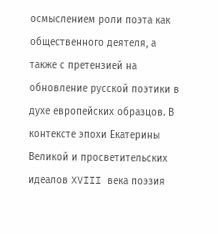осмыслением роли поэта как общественного деятеля, а также с претензией на обновление русской поэтики в духе европейских образцов. В контексте эпохи Екатерины Великой и просветительских идеалов XVIII века поэзия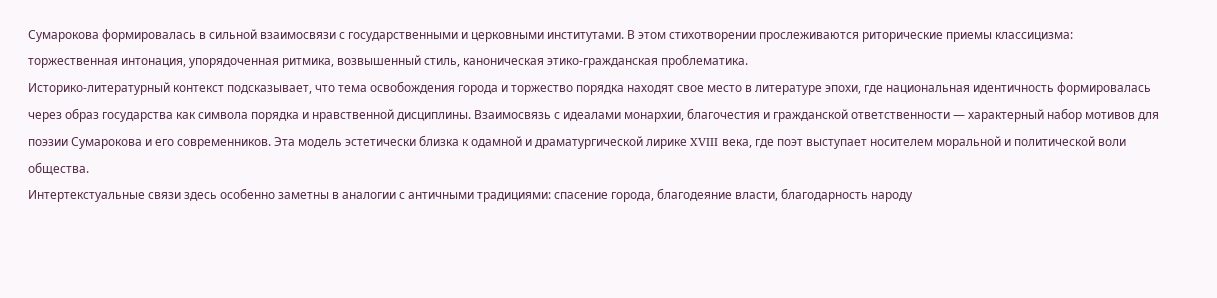Сумарокова формировалась в сильной взаимосвязи с государственными и церковными институтами. В этом стихотворении прослеживаются риторические приемы классицизма: торжественная интонация, упорядоченная ритмика, возвышенный стиль, каноническая этико-гражданская проблематика.
Историко-литературный контекст подсказывает, что тема освобождения города и торжество порядка находят свое место в литературе эпохи, где национальная идентичность формировалась через образ государства как символа порядка и нравственной дисциплины. Взаимосвязь с идеалами монархии, благочестия и гражданской ответственности — характерный набор мотивов для поэзии Сумарокова и его современников. Эта модель эстетически близка к одамной и драматургической лирике XVIII века, где поэт выступает носителем моральной и политической воли общества.
Интертекстуальные связи здесь особенно заметны в аналогии с античными традициями: спасение города, благодеяние власти, благодарность народу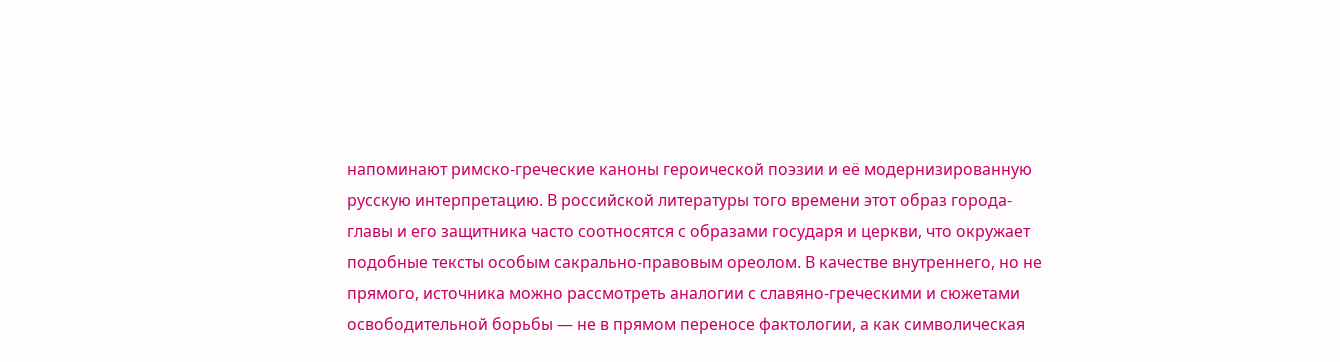напоминают римско-греческие каноны героической поэзии и её модернизированную русскую интерпретацию. В российской литературы того времени этот образ города-главы и его защитника часто соотносятся с образами государя и церкви, что окружает подобные тексты особым сакрально-правовым ореолом. В качестве внутреннего, но не прямого, источника можно рассмотреть аналогии с славяно-греческими и сюжетами освободительной борьбы — не в прямом переносе фактологии, а как символическая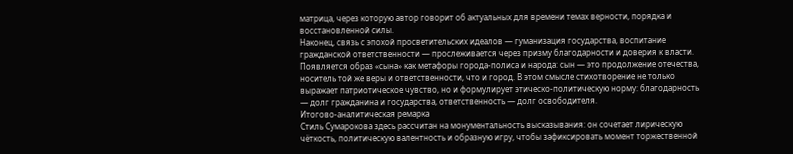матрица, через которую автор говорит об актуальных для времени темах верности, порядка и восстановленной силы.
Наконец, связь с эпохой просветительских идеалов — гуманизация государства, воспитание гражданской ответственности — прослеживается через призму благодарности и доверия к власти. Появляется образ «сына» как метафоры города-полиса и народа: сын — это продолжение отечества, носитель той же веры и ответственности, что и город. В этом смысле стихотворение не только выражает патриотическое чувство, но и формулирует этическо-политическую норму: благодарность — долг гражданина и государства, ответственность — долг освободителя.
Итогово-аналитическая ремарка
Стиль Сумарокова здесь рассчитан на монументальность высказывания: он сочетает лирическую чёткость, политическую валентность и образную игру, чтобы зафиксировать момент торжественной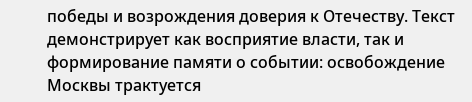победы и возрождения доверия к Отечеству. Текст демонстрирует как восприятие власти, так и формирование памяти о событии: освобождение Москвы трактуется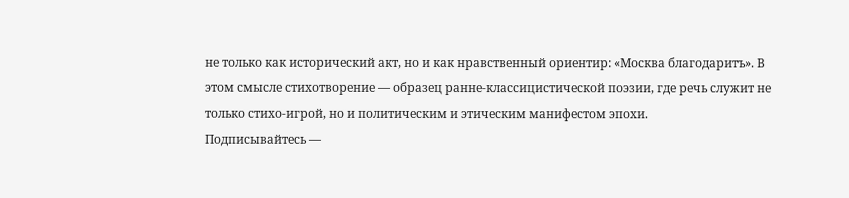не только как исторический акт, но и как нравственный ориентир: «Москва благодаритъ». В этом смысле стихотворение — образец ранне-классицистической поэзии, где речь служит не только стихо-игрой, но и политическим и этическим манифестом эпохи.
Подписывайтесь —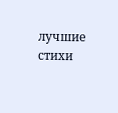лучшие стихи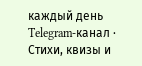каждый день
Telegram-канал · Стихи, квизы и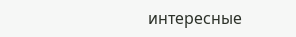интересные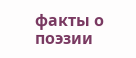факты о поэзии